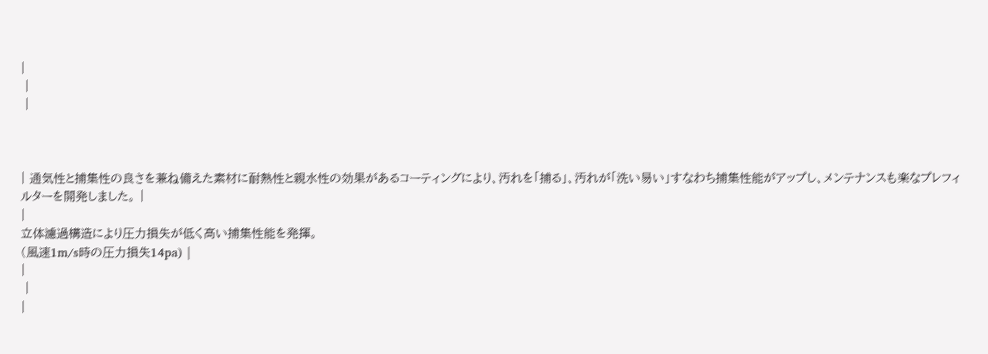|
 |
 |



| 通気性と捕集性の良さを兼ね備えた素材に耐熱性と親水性の効果があるコーティングにより、汚れを「捕る」、汚れが「洗い易い」すなわち捕集性能がアップし、メンテナンスも楽なプレフィルターを開発しました。 |
|
立体濾過構造により圧力損失が低く高い捕集性能を発揮。
(風速1m/s時の圧力損失14pa) |
|
 |
|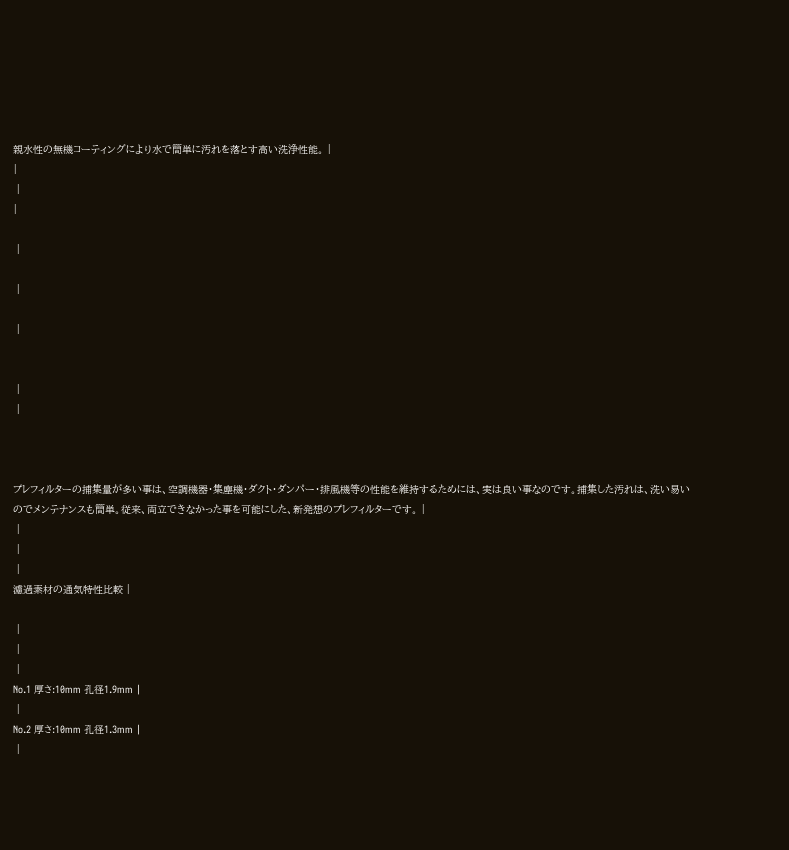親水性の無機コーティングにより水で簡単に汚れを落とす高い洗浄性能。 |
|
 |
|

 |

 |

 |


 |
 |



プレフィルターの捕集量が多い事は、空調機器・集塵機・ダクト・ダンパー・排風機等の性能を維持するためには、実は良い事なのです。捕集した汚れは、洗い易いのでメンテナンスも簡単。従来、両立できなかった事を可能にした、新発想のプレフィルターです。 |
 |
 |
 |
濾過素材の通気特性比較 |

 |
 |
 |
No.1 厚さ:10mm 孔径1.9mm |
 |
No.2 厚さ:10mm 孔径1.3mm |
 |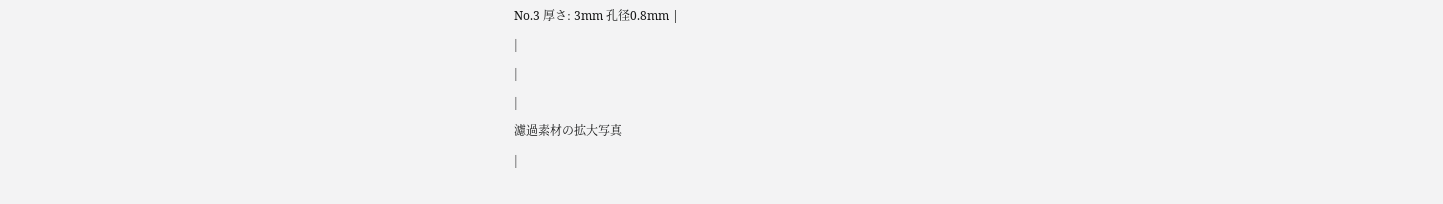No.3 厚さ: 3mm 孔径0.8mm |
|
|
|
濾過素材の拡大写真
|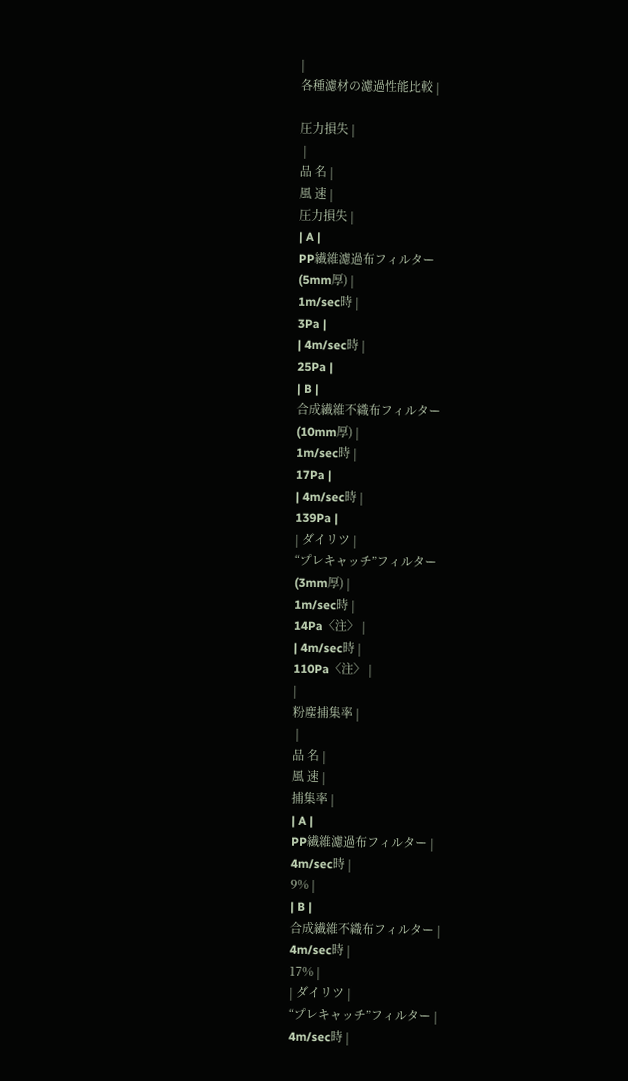|
各種濾材の濾過性能比較 |

圧力損失 |
 |
品 名 |
風 速 |
圧力損失 |
| A |
PP繊維濾過布フィルター
(5mm厚) |
1m/sec時 |
3Pa |
| 4m/sec時 |
25Pa |
| B |
合成繊維不織布フィルター
(10mm厚) |
1m/sec時 |
17Pa |
| 4m/sec時 |
139Pa |
| ダイリツ |
“プレキャッチ”フィルター
(3mm厚) |
1m/sec時 |
14Pa〈注〉 |
| 4m/sec時 |
110Pa〈注〉 |
|
粉塵捕集率 |
 |
品 名 |
風 速 |
捕集率 |
| A |
PP繊維濾過布フィルター |
4m/sec時 |
9% |
| B |
合成繊維不織布フィルター |
4m/sec時 |
17% |
| ダイリツ |
“プレキャッチ”フィルター |
4m/sec時 |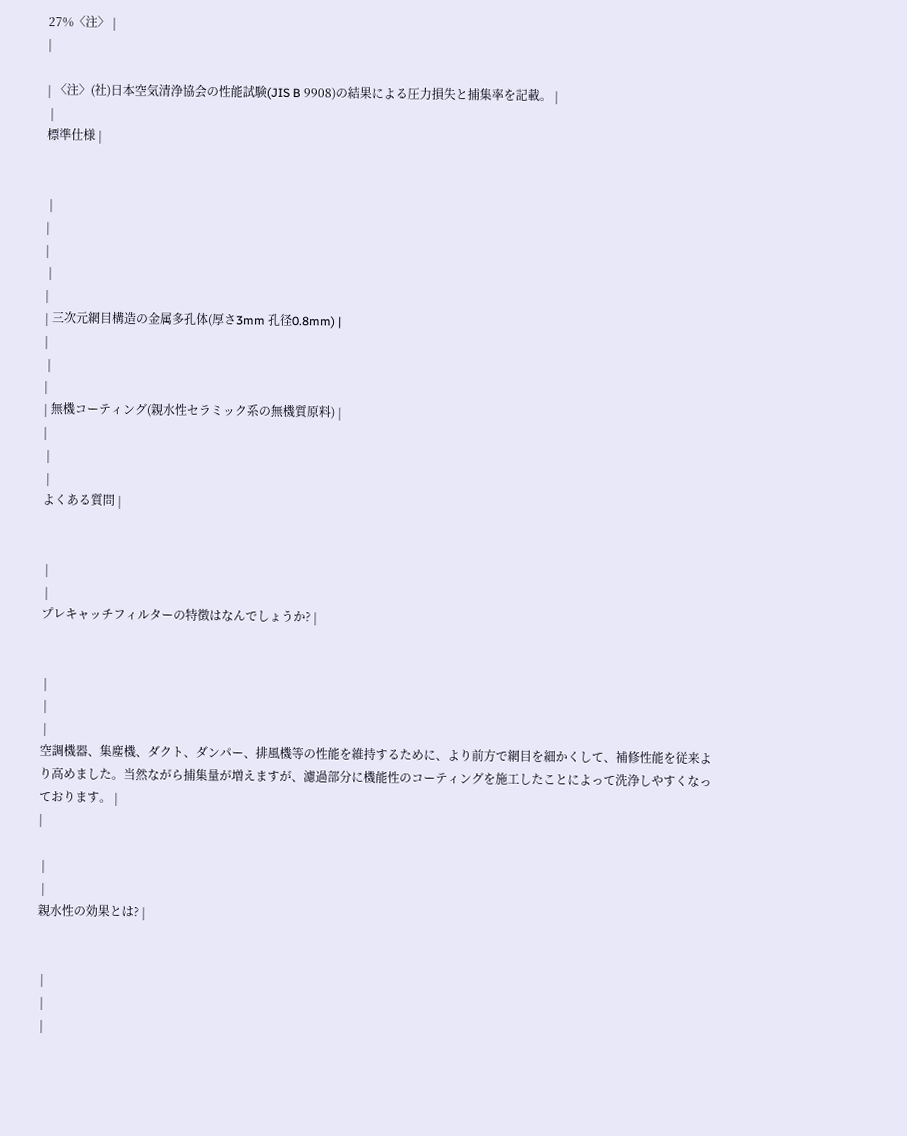27%〈注〉 |
|

| 〈注〉(社)日本空気清浄協会の性能試験(JIS B 9908)の結果による圧力損失と捕集率を記載。 |
 |
標準仕様 |


 |
|
|
 |
|
| 三次元網目構造の金属多孔体(厚さ3mm 孔径0.8mm) |
|
 |
|
| 無機コーティング(親水性セラミック系の無機質原料) |
|
 |
 |
よくある質問 |


 |
 |
プレキャッチフィルターの特徴はなんでしょうか? |


 |
 |
 |
空調機器、集塵機、ダクト、ダンパー、排風機等の性能を維持するために、より前方で網目を細かくして、補修性能を従来より高めました。当然ながら捕集量が増えますが、濾過部分に機能性のコーティングを施工したことによって洗浄しやすくなっております。 |
|

 |
 |
親水性の効果とは? |


 |
 |
 |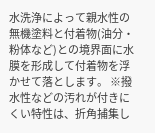水洗浄によって親水性の無機塗料と付着物(油分・粉体など)との境界面に水膜を形成して付着物を浮かせて落とします。 ※撥水性などの汚れが付きにくい特性は、折角捕集し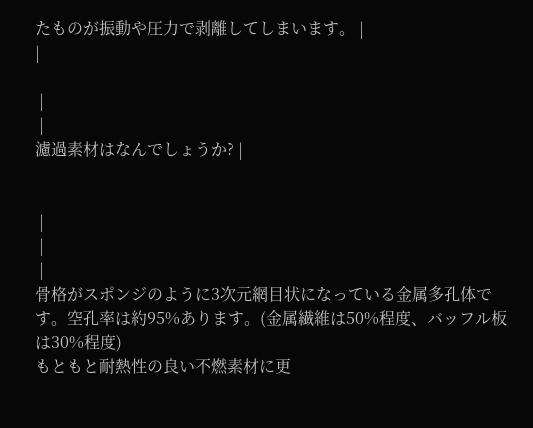たものが振動や圧力で剥離してしまいます。 |
|

 |
 |
濾過素材はなんでしょうか? |


 |
 |
 |
骨格がスポンジのように3次元網目状になっている金属多孔体です。空孔率は約95%あります。(金属繊維は50%程度、バッフル板は30%程度)
もともと耐熱性の良い不燃素材に更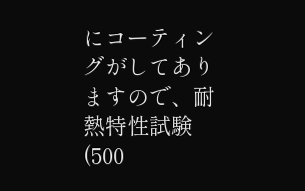にコーティングがしてありますので、耐熱特性試験(500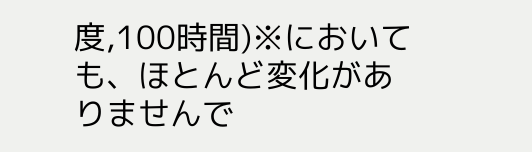度,100時間)※においても、ほとんど変化がありませんで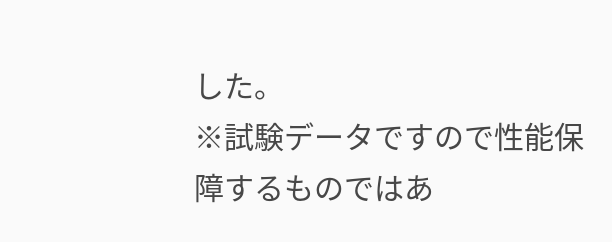した。
※試験データですので性能保障するものではあ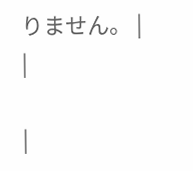りません。 |
|

|